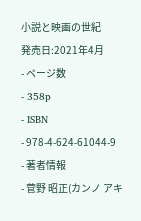小説と映画の世紀
発売日:2021年4月
- ページ数
- 358p
- ISBN
- 978-4-624-61044-9
- 著者情報
- 菅野 昭正(カンノ アキ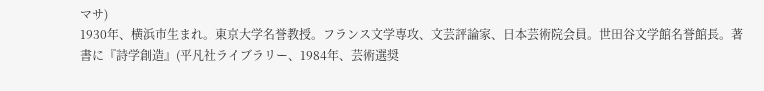マサ)
1930年、横浜市生まれ。東京大学名誉教授。フランス文学専攻、文芸評論家、日本芸術院会員。世田谷文学館名誉館長。著書に『詩学創造』(平凡社ライブラリー、1984年、芸術選奨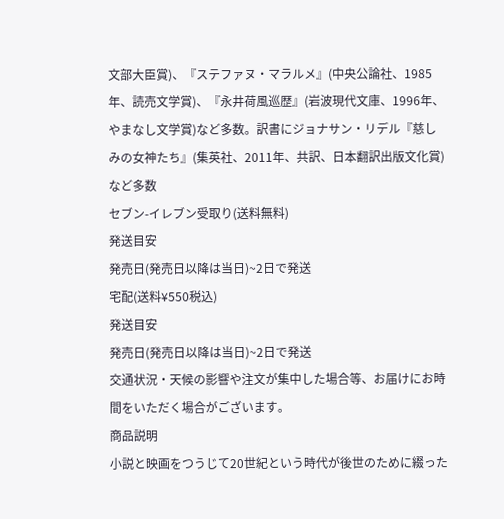文部大臣賞)、『ステファヌ・マラルメ』(中央公論社、1985年、読売文学賞)、『永井荷風巡歴』(岩波現代文庫、1996年、やまなし文学賞)など多数。訳書にジョナサン・リデル『慈しみの女神たち』(集英社、2011年、共訳、日本翻訳出版文化賞)など多数
セブン-イレブン受取り(送料無料)
発送目安
発売日(発売日以降は当日)~2日で発送
宅配(送料¥550税込)
発送目安
発売日(発売日以降は当日)~2日で発送
交通状況・天候の影響や注文が集中した場合等、お届けにお時間をいただく場合がございます。
商品説明
小説と映画をつうじて20世紀という時代が後世のために綴った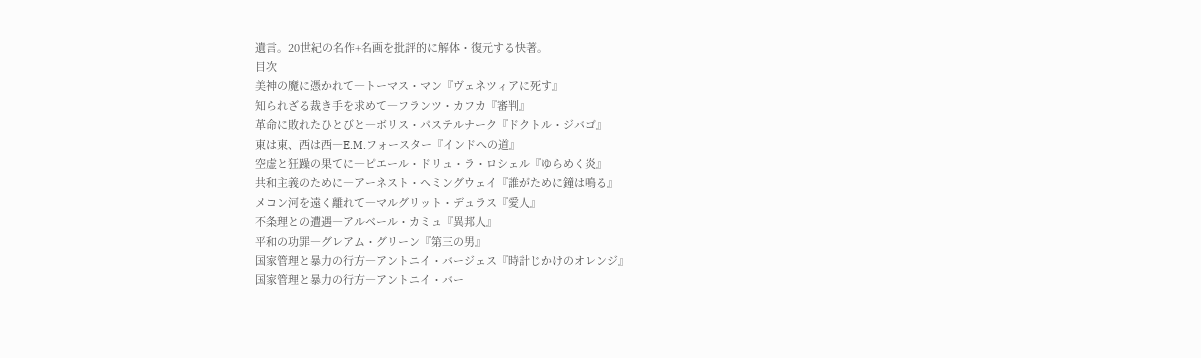遺言。20世紀の名作+名画を批評的に解体・復元する快著。
目次
美神の魔に憑かれて―トーマス・マン『ヴェネツィアに死す』
知られざる裁き手を求めて―フランツ・カフカ『審判』
革命に敗れたひとびと―ボリス・パステルナーク『ドクトル・ジバゴ』
東は東、西は西―E.M.フォースター『インドへの道』
空虚と狂躁の果てに―ピエール・ドリュ・ラ・ロシェル『ゆらめく炎』
共和主義のために―アーネスト・ヘミングウェイ『誰がために鐘は鳴る』
メコン河を遠く離れて―マルグリット・デュラス『愛人』
不条理との遭遇―アルベール・カミュ『異邦人』
平和の功罪―グレアム・グリーン『第三の男』
国家管理と暴力の行方―アントニイ・バージェス『時計じかけのオレンジ』
国家管理と暴力の行方―アントニイ・バー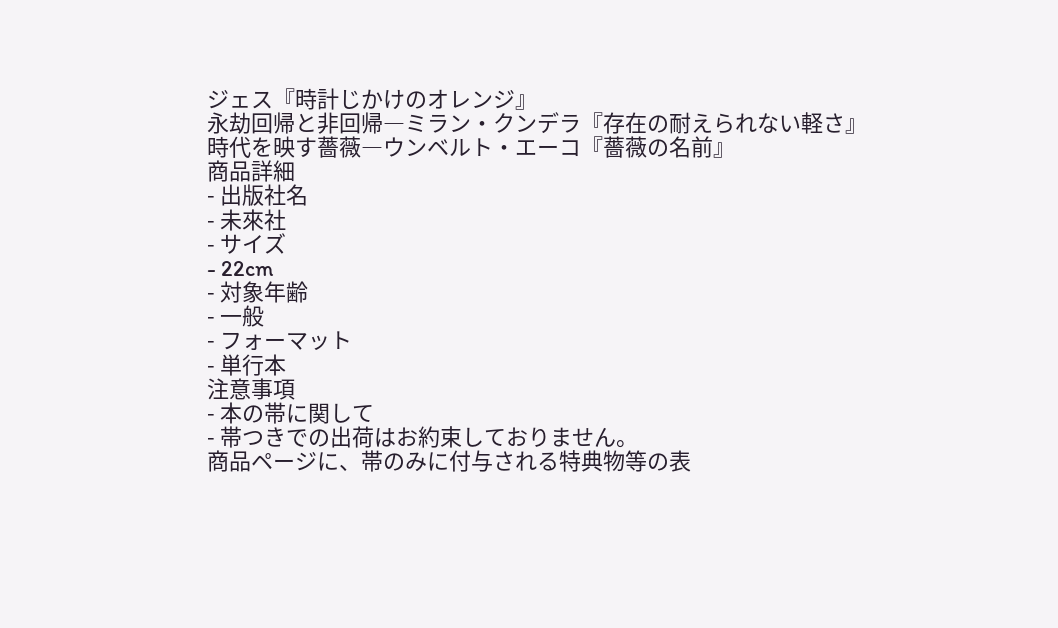ジェス『時計じかけのオレンジ』
永劫回帰と非回帰―ミラン・クンデラ『存在の耐えられない軽さ』
時代を映す薔薇―ウンベルト・エーコ『薔薇の名前』
商品詳細
- 出版社名
- 未來社
- サイズ
- 22cm
- 対象年齢
- 一般
- フォーマット
- 単行本
注意事項
- 本の帯に関して
- 帯つきでの出荷はお約束しておりません。
商品ページに、帯のみに付与される特典物等の表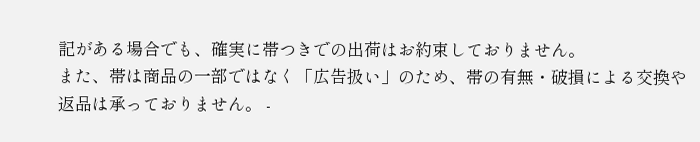記がある場合でも、確実に帯つきでの出荷はお約束しておりません。
また、帯は商品の一部ではなく「広告扱い」のため、帯の有無・破損による交換や返品は承っておりません。 -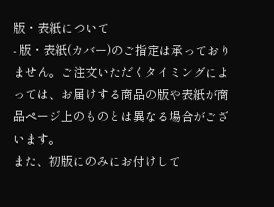版・表紙について
- 版・表紙(カバー)のご指定は承っておりません。ご注文いただくタイミングによっては、お届けする商品の版や表紙が商品ページ上のものとは異なる場合がございます。
また、初版にのみにお付けして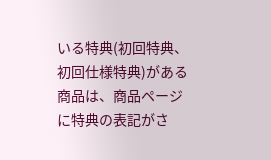いる特典(初回特典、初回仕様特典)がある商品は、商品ページに特典の表記がさ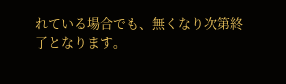れている場合でも、無くなり次第終了となります。